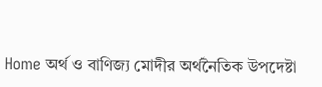Home অর্থ ও বাণিজ্য মোদীর অর্থনৈতিক উপদেষ্টা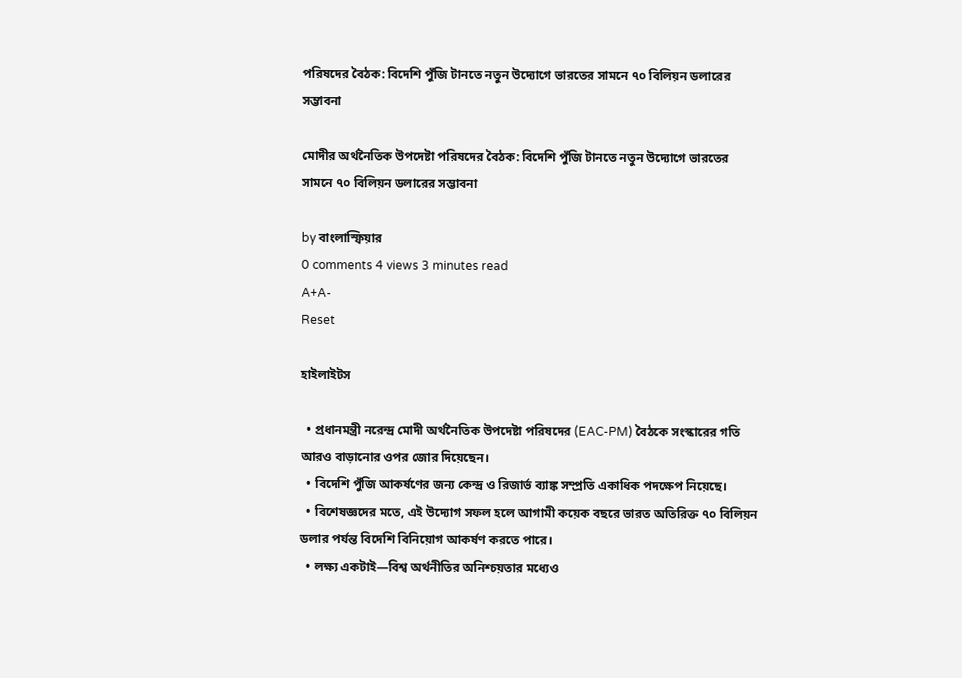পরিষদের বৈঠক: বিদেশি পুঁজি টানতে নতুন উদ্যোগে ভারতের সামনে ৭০ বিলিয়ন ডলারের সম্ভাবনা

মোদীর অর্থনৈতিক উপদেষ্টা পরিষদের বৈঠক: বিদেশি পুঁজি টানতে নতুন উদ্যোগে ভারতের সামনে ৭০ বিলিয়ন ডলারের সম্ভাবনা

by বাংলাস্ফিয়ার
0 comments 4 views 3 minutes read
A+A-
Reset

হাইলাইটস

  • প্রধানমন্ত্রী নরেন্দ্র মোদী অর্থনৈতিক উপদেষ্টা পরিষদের (EAC-PM) বৈঠকে সংস্কারের গতি আরও বাড়ানোর ওপর জোর দিয়েছেন।
  • বিদেশি পুঁজি আকর্ষণের জন্য কেন্দ্র ও রিজার্ভ ব্যাঙ্ক সম্প্রতি একাধিক পদক্ষেপ নিয়েছে।
  • বিশেষজ্ঞদের মতে, এই উদ্যোগ সফল হলে আগামী কয়েক বছরে ভারত অতিরিক্ত ৭০ বিলিয়ন ডলার পর্যন্ত বিদেশি বিনিয়োগ আকর্ষণ করতে পারে।
  • লক্ষ্য একটাই—বিশ্ব অর্থনীতির অনিশ্চয়তার মধ্যেও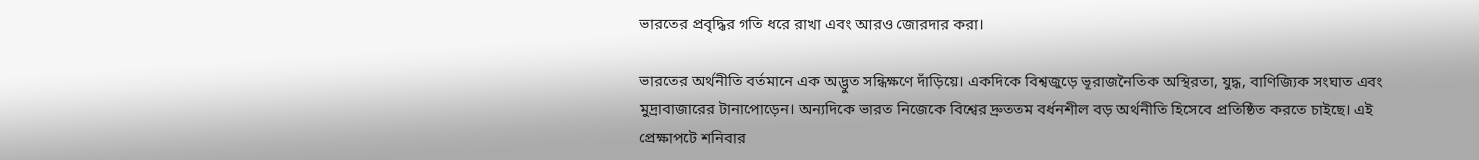ভারতের প্রবৃদ্ধির গতি ধরে রাখা এবং আরও জোরদার করা।

ভারতের অর্থনীতি বর্তমানে এক অদ্ভুত সন্ধিক্ষণে দাঁড়িয়ে। একদিকে বিশ্বজুড়ে ভূরাজনৈতিক অস্থিরতা, যুদ্ধ, বাণিজ্যিক সংঘাত এবং মুদ্রাবাজারের টানাপোড়েন। অন্যদিকে ভারত নিজেকে বিশ্বের দ্রুততম বর্ধনশীল বড় অর্থনীতি হিসেবে প্রতিষ্ঠিত করতে চাইছে। এই প্রেক্ষাপটে শনিবার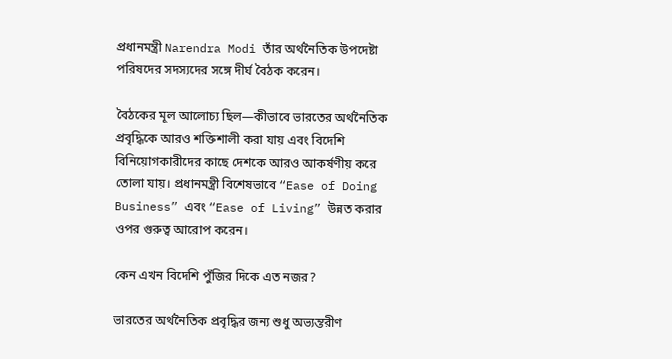প্রধানমন্ত্রী Narendra Modi তাঁর অর্থনৈতিক উপদেষ্টা পরিষদের সদস্যদের সঙ্গে দীর্ঘ বৈঠক করেন।

বৈঠকের মূল আলোচ্য ছিল—কীভাবে ভারতের অর্থনৈতিক প্রবৃদ্ধিকে আরও শক্তিশালী করা যায় এবং বিদেশি বিনিয়োগকারীদের কাছে দেশকে আরও আকর্ষণীয় করে তোলা যায়। প্রধানমন্ত্রী বিশেষভাবে “Ease of Doing Business” এবং “Ease of Living” উন্নত করার ওপর গুরুত্ব আরোপ করেন।

কেন এখন বিদেশি পুঁজির দিকে এত নজর?

ভারতের অর্থনৈতিক প্রবৃদ্ধির জন্য শুধু অভ্যন্তরীণ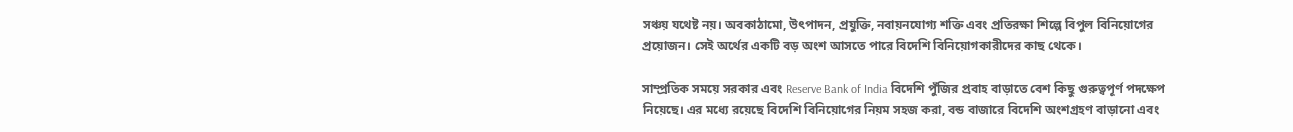সঞ্চয় যথেষ্ট নয়। অবকাঠামো, উৎপাদন, প্রযুক্তি, নবায়নযোগ্য শক্তি এবং প্রতিরক্ষা শিল্পে বিপুল বিনিয়োগের প্রয়োজন। সেই অর্থের একটি বড় অংশ আসতে পারে বিদেশি বিনিয়োগকারীদের কাছ থেকে।

সাম্প্রতিক সময়ে সরকার এবং Reserve Bank of India বিদেশি পুঁজির প্রবাহ বাড়াতে বেশ কিছু গুরুত্বপূর্ণ পদক্ষেপ নিয়েছে। এর মধ্যে রয়েছে বিদেশি বিনিয়োগের নিয়ম সহজ করা, বন্ড বাজারে বিদেশি অংশগ্রহণ বাড়ানো এবং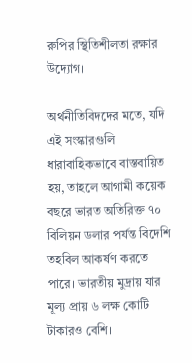রুপির স্থিতিশীলতা রক্ষার উদ্যোগ।

অর্থনীতিবিদদের মতে, যদি এই সংস্কারগুলি ধারাবাহিকভাবে বাস্তবায়িত হয়, তাহলে আগামী কয়েক বছরে ভারত অতিরিক্ত ৭০ বিলিয়ন ডলার পর্যন্ত বিদেশি তহবিল আকর্ষণ করতে পারে। ভারতীয় মুদ্রায় যার মূল্য প্রায় ৬ লক্ষ কোটি টাকারও বেশি।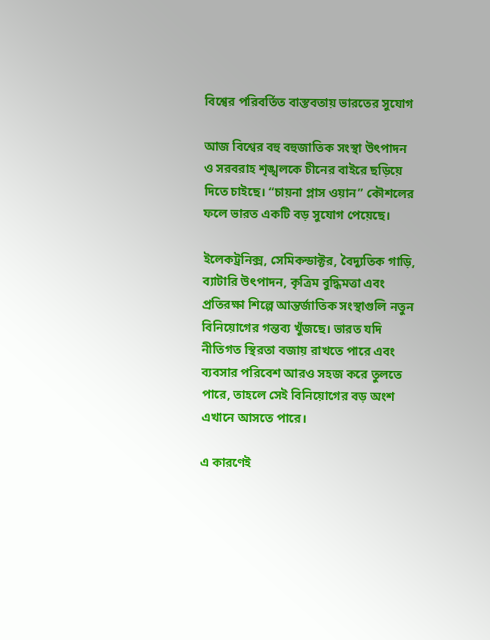বিশ্বের পরিবর্তিত বাস্তবতায় ভারতের সুযোগ

আজ বিশ্বের বহু বহুজাতিক সংস্থা উৎপাদন ও সরবরাহ শৃঙ্খলকে চীনের বাইরে ছড়িয়ে দিতে চাইছে। “চায়না প্লাস ওয়ান” কৌশলের ফলে ভারত একটি বড় সুযোগ পেয়েছে।

ইলেকট্রনিক্স, সেমিকন্ডাক্টর, বৈদ্যুতিক গাড়ি, ব্যাটারি উৎপাদন, কৃত্রিম বুদ্ধিমত্তা এবং প্রতিরক্ষা শিল্পে আন্তর্জাতিক সংস্থাগুলি নতুন বিনিয়োগের গন্তব্য খুঁজছে। ভারত যদি নীতিগত স্থিরতা বজায় রাখতে পারে এবং ব্যবসার পরিবেশ আরও সহজ করে তুলতে পারে, তাহলে সেই বিনিয়োগের বড় অংশ এখানে আসতে পারে।

এ কারণেই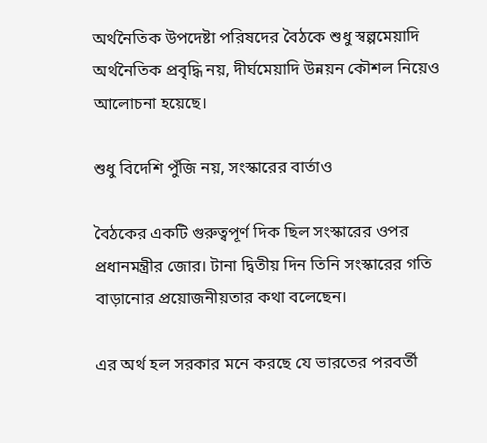অর্থনৈতিক উপদেষ্টা পরিষদের বৈঠকে শুধু স্বল্পমেয়াদি অর্থনৈতিক প্রবৃদ্ধি নয়, দীর্ঘমেয়াদি উন্নয়ন কৌশল নিয়েও আলোচনা হয়েছে।

শুধু বিদেশি পুঁজি নয়, সংস্কারের বার্তাও

বৈঠকের একটি গুরুত্বপূর্ণ দিক ছিল সংস্কারের ওপর প্রধানমন্ত্রীর জোর। টানা দ্বিতীয় দিন তিনি সংস্কারের গতি বাড়ানোর প্রয়োজনীয়তার কথা বলেছেন।

এর অর্থ হল সরকার মনে করছে যে ভারতের পরবর্তী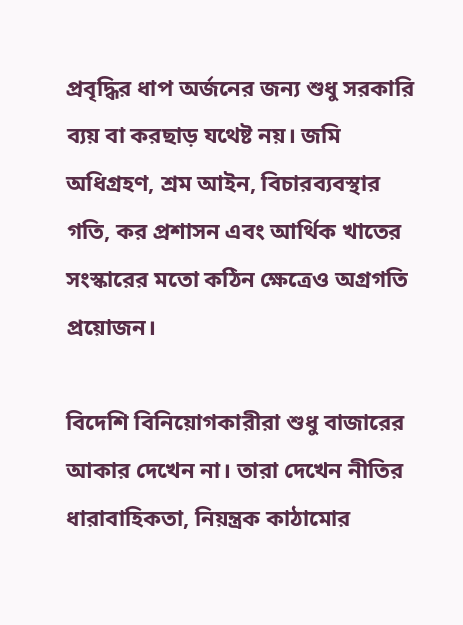প্রবৃদ্ধির ধাপ অর্জনের জন্য শুধু সরকারি ব্যয় বা করছাড় যথেষ্ট নয়। জমি অধিগ্রহণ, শ্রম আইন, বিচারব্যবস্থার গতি, কর প্রশাসন এবং আর্থিক খাতের সংস্কারের মতো কঠিন ক্ষেত্রেও অগ্রগতি প্রয়োজন।

বিদেশি বিনিয়োগকারীরা শুধু বাজারের আকার দেখেন না। তারা দেখেন নীতির ধারাবাহিকতা, নিয়ন্ত্রক কাঠামোর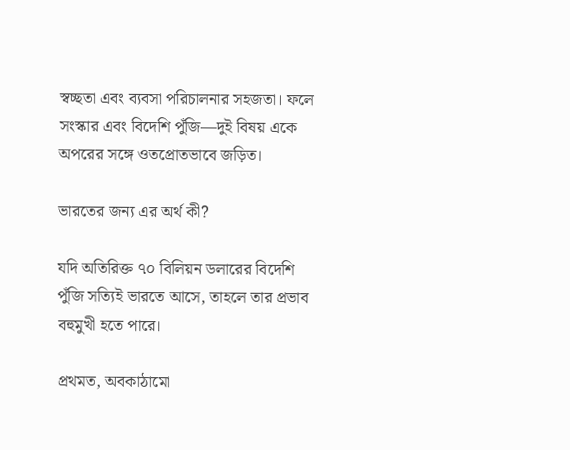স্বচ্ছতা এবং ব্যবসা পরিচালনার সহজতা। ফলে সংস্কার এবং বিদেশি পুঁজি—দুই বিষয় একে অপরের সঙ্গে ওতপ্রোতভাবে জড়িত।

ভারতের জন্য এর অর্থ কী?

যদি অতিরিক্ত ৭০ বিলিয়ন ডলারের বিদেশি পুঁজি সত্যিই ভারতে আসে, তাহলে তার প্রভাব বহুমুখী হতে পারে।

প্রথমত, অবকাঠামো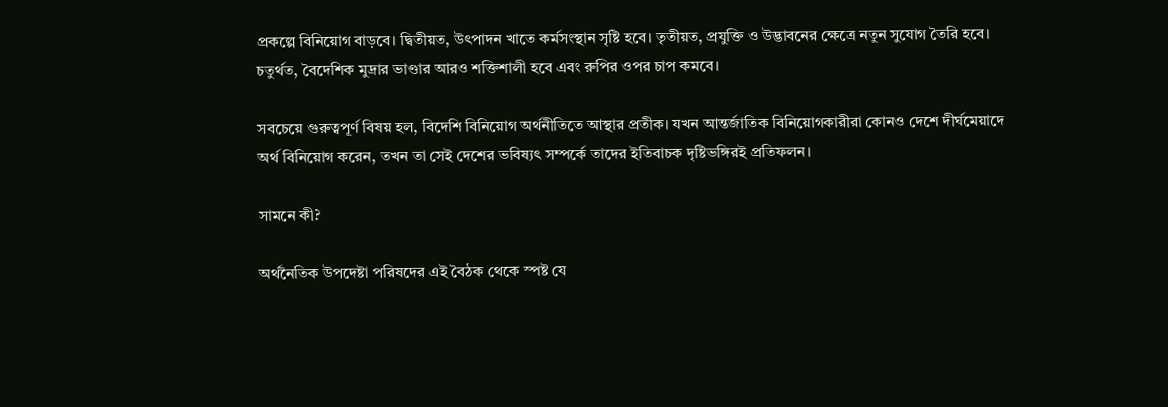প্রকল্পে বিনিয়োগ বাড়বে। দ্বিতীয়ত, উৎপাদন খাতে কর্মসংস্থান সৃষ্টি হবে। তৃতীয়ত, প্রযুক্তি ও উদ্ভাবনের ক্ষেত্রে নতুন সুযোগ তৈরি হবে। চতুর্থত, বৈদেশিক মুদ্রার ভাণ্ডার আরও শক্তিশালী হবে এবং রুপির ওপর চাপ কমবে।

সবচেয়ে গুরুত্বপূর্ণ বিষয় হল, বিদেশি বিনিয়োগ অর্থনীতিতে আস্থার প্রতীক। যখন আন্তর্জাতিক বিনিয়োগকারীরা কোনও দেশে দীর্ঘমেয়াদে অর্থ বিনিয়োগ করেন, তখন তা সেই দেশের ভবিষ্যৎ সম্পর্কে তাদের ইতিবাচক দৃষ্টিভঙ্গিরই প্রতিফলন।

সামনে কী?

অর্থনৈতিক উপদেষ্টা পরিষদের এই বৈঠক থেকে স্পষ্ট যে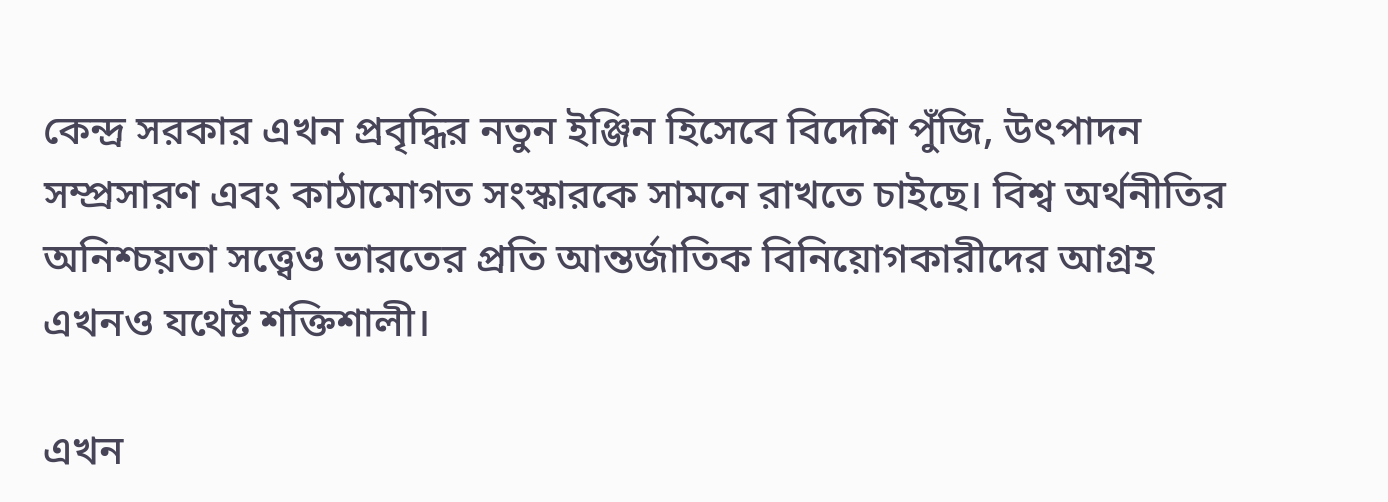কেন্দ্র সরকার এখন প্রবৃদ্ধির নতুন ইঞ্জিন হিসেবে বিদেশি পুঁজি, উৎপাদন সম্প্রসারণ এবং কাঠামোগত সংস্কারকে সামনে রাখতে চাইছে। বিশ্ব অর্থনীতির অনিশ্চয়তা সত্ত্বেও ভারতের প্রতি আন্তর্জাতিক বিনিয়োগকারীদের আগ্রহ এখনও যথেষ্ট শক্তিশালী।

এখন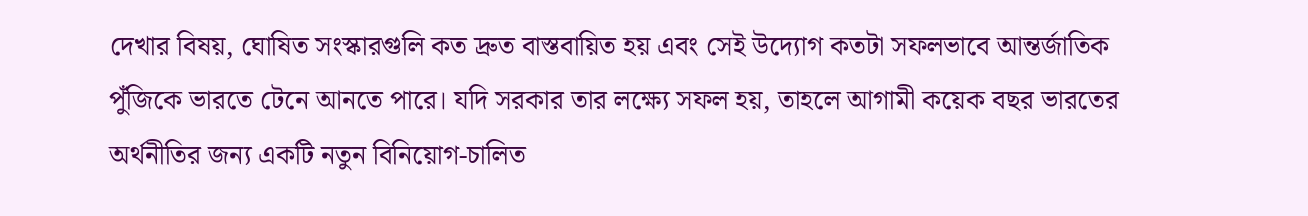দেখার বিষয়, ঘোষিত সংস্কারগুলি কত দ্রুত বাস্তবায়িত হয় এবং সেই উদ্যোগ কতটা সফলভাবে আন্তর্জাতিক পুঁজিকে ভারতে টেনে আনতে পারে। যদি সরকার তার লক্ষ্যে সফল হয়, তাহলে আগামী কয়েক বছর ভারতের অর্থনীতির জন্য একটি নতুন বিনিয়োগ-চালিত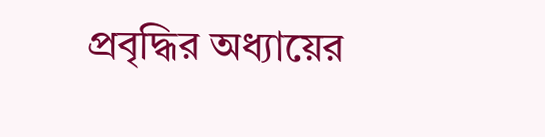প্রবৃদ্ধির অধ্যায়ের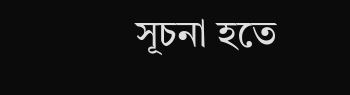সূচনা হতে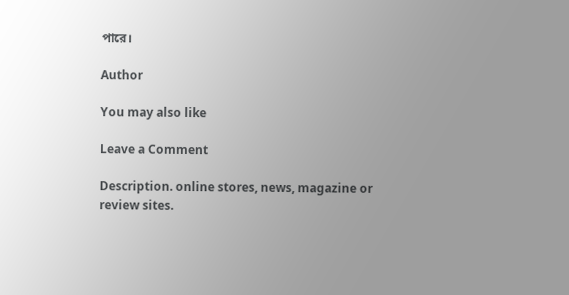পারে।

Author

You may also like

Leave a Comment

Description. online stores, news, magazine or review sites.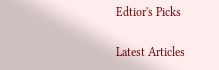Edtior's Picks

Latest Articles